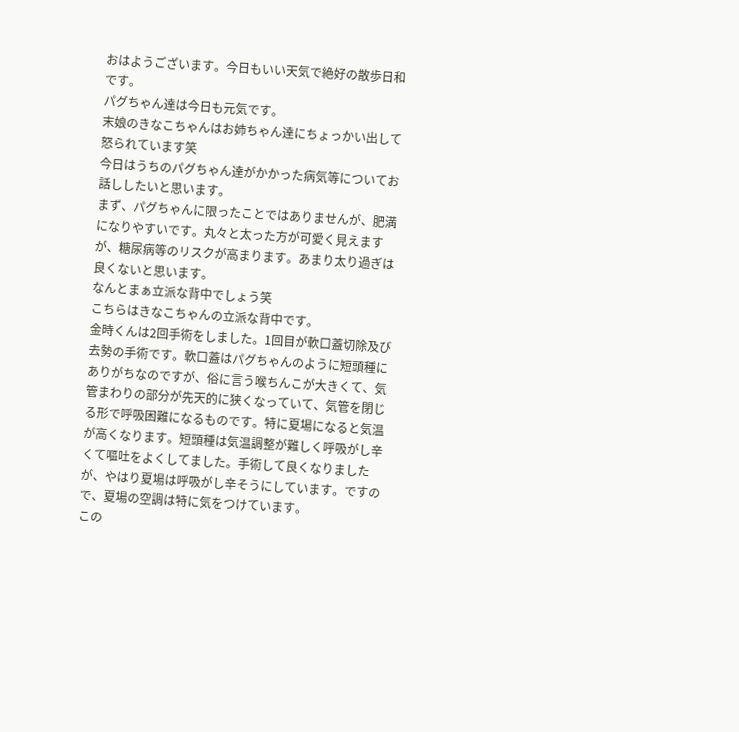おはようございます。今日もいい天気で絶好の散歩日和です。
パグちゃん達は今日も元気です。
末娘のきなこちゃんはお姉ちゃん達にちょっかい出して怒られています笑
今日はうちのパグちゃん達がかかった病気等についてお話ししたいと思います。
まず、パグちゃんに限ったことではありませんが、肥満になりやすいです。丸々と太った方が可愛く見えますが、糖尿病等のリスクが高まります。あまり太り過ぎは良くないと思います。
なんとまぁ立派な背中でしょう笑
こちらはきなこちゃんの立派な背中です。
金時くんは2回手術をしました。1回目が軟口蓋切除及び去勢の手術です。軟口蓋はパグちゃんのように短頭種にありがちなのですが、俗に言う喉ちんこが大きくて、気管まわりの部分が先天的に狭くなっていて、気管を閉じる形で呼吸困難になるものです。特に夏場になると気温が高くなります。短頭種は気温調整が難しく呼吸がし辛くて嘔吐をよくしてました。手術して良くなりましたが、やはり夏場は呼吸がし辛そうにしています。ですので、夏場の空調は特に気をつけています。
この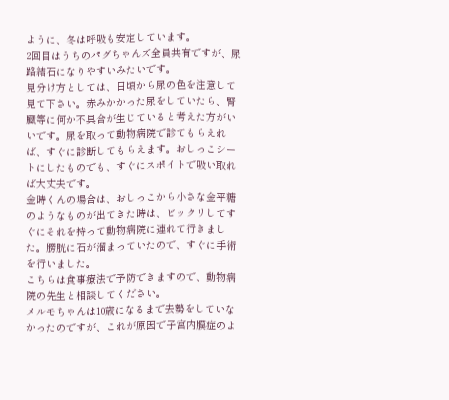ように、冬は呼吸も安定しています。
2回目はうちのパグちゃんズ全員共有ですが、尿路結石になりやすいみたいです。
見分け方としては、日頃から尿の色を注意して見て下さい。赤みかかった尿をしていたら、腎臓等に何か不具合が生じていると考えた方がいいです。尿を取って動物病院で診てもらえれば、すぐに診断してもらえます。おしっこシートにしたものでも、すぐにスポイトで吸い取れば大丈夫です。
金時くんの場合は、おしっこから小さな金平糖のようなものが出てきた時は、ビックリしてすぐにそれを持って動物病院に連れて行きました。膀胱に石が溜まっていたので、すぐに手術を行いました。
こちらは食事療法で予防できますので、動物病院の先生と相談してください。
メルモちゃんは10歳になるまで去勢をしていなかったのですが、これが原因で子宮内膜症のよ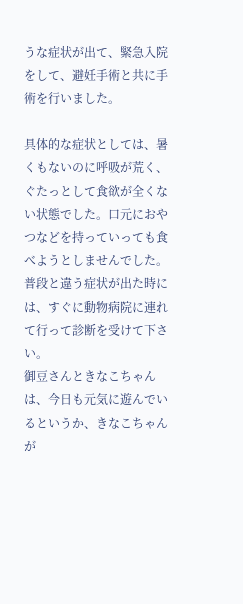うな症状が出て、緊急入院をして、避妊手術と共に手術を行いました。

具体的な症状としては、暑くもないのに呼吸が荒く、ぐたっとして食欲が全くない状態でした。口元におやつなどを持っていっても食べようとしませんでした。普段と違う症状が出た時には、すぐに動物病院に連れて行って診断を受けて下さい。
御豆さんときなこちゃんは、今日も元気に遊んでいるというか、きなこちゃんが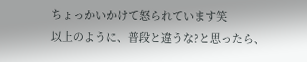ちょっかいかけて怒られています笑
以上のように、普段と違うな?と思ったら、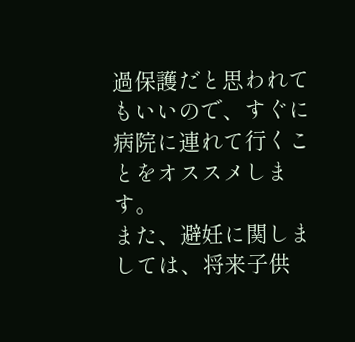過保護だと思われてもいいので、すぐに病院に連れて行くことをオススメします。
また、避妊に関しましては、将来子供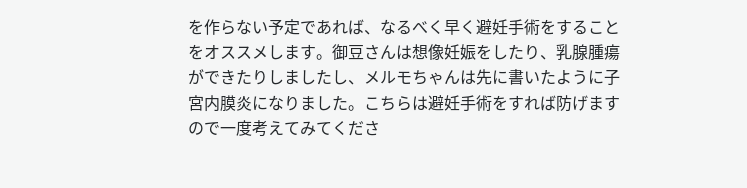を作らない予定であれば、なるべく早く避妊手術をすることをオススメします。御豆さんは想像妊娠をしたり、乳腺腫瘍ができたりしましたし、メルモちゃんは先に書いたように子宮内膜炎になりました。こちらは避妊手術をすれば防げますので一度考えてみてくださ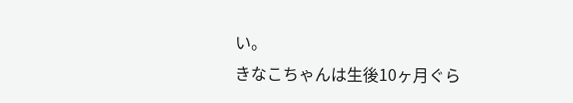い。
きなこちゃんは生後10ヶ月ぐら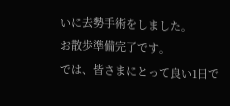いに去勢手術をしました。
お散歩準備完了です。
では、皆さまにとって良い1日で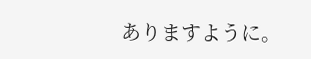ありますように。